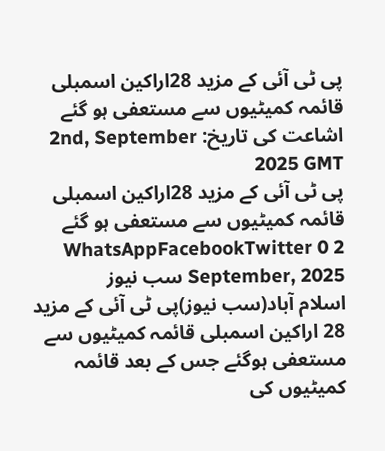پی ٹی آئی کے مزید 28اراکین اسمبلی قائمہ کمیٹیوں سے مستعفی ہو گئے
اشاعت کی تاریخ: 2nd, September 2025 GMT
پی ٹی آئی کے مزید 28اراکین اسمبلی قائمہ کمیٹیوں سے مستعفی ہو گئے WhatsAppFacebookTwitter 0 2 September, 2025 سب نیوز
اسلام آباد(سب نیوز)پی ٹی آئی کے مزید 28 اراکین اسمبلی قائمہ کمیٹیوں سے مستعفی ہوگئے جس کے بعد قائمہ کمیٹیوں کی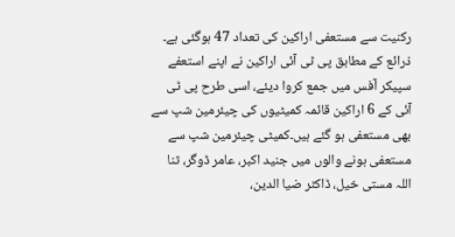رکنیت سے مستعفی اراکین کی تعداد 47 ہوگئی ہے۔
ذرائع کے مطابق پی ٹی آئی اراکین نے اپنے استعفے سپیکر آفس میں جمع کروا دیئے، اسی طرح پی ٹی آئی کے 6 اراکین قائمہ کمیٹیوں کی چیئرمین شپ سے بھی مستعفی ہو گئے ہیں۔کمیٹی چیئرمین شپ سے مستعفی ہونے والوں میں جنید اکبر، عامر ڈوگر، ثنا اللہ مستی خیل، ڈاکٹر ضیا الدین،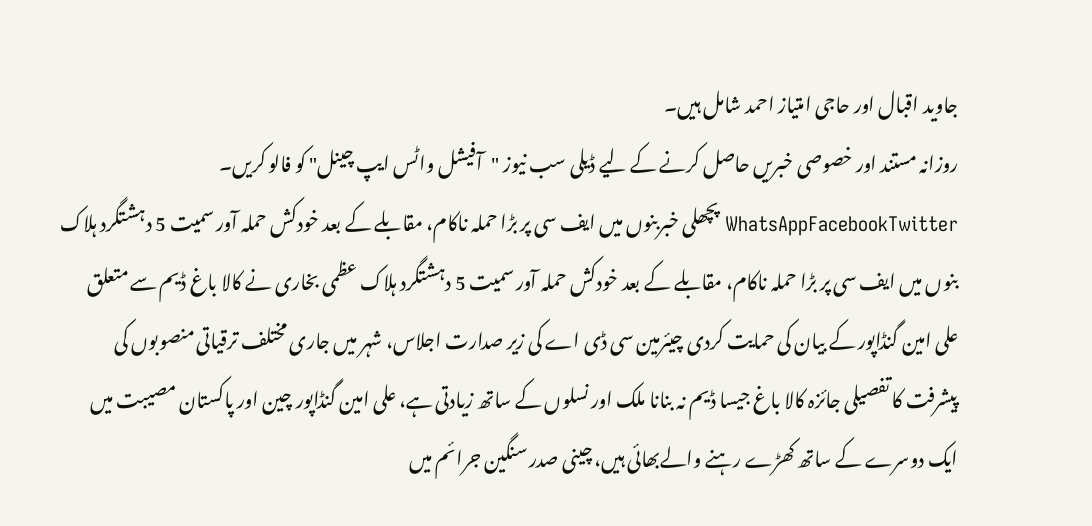جاوید اقبال اور حاجی امتیاز احمد شامل ہیں۔
روزانہ مستند اور خصوصی خبریں حاصل کرنے کے لیے ڈیلی سب نیوز "آفیشل واٹس ایپ چینل" کو فالو کریں۔
WhatsAppFacebookTwitter پچھلی خبربنوں میں ایف سی پر بڑا حملہ ناکام، مقابلے کے بعد خودکش حملہ آور سمیت 5 دہشتگرد ہلاک بنوں میں ایف سی پر بڑا حملہ ناکام، مقابلے کے بعد خودکش حملہ آور سمیت 5 دہشتگرد ہلاک عظمی بخاری نے کالا باغ ڈیم سے متعلق علی امین گنڈاپور کے بیان کی حمایت کردی چیئرمین سی ڈی اے کی زیر صدارت اجلاس، شہر میں جاری مختلف ترقیاتی منصوبوں کی پیشرفت کا تفصیلی جائزہ کالا باغ جیسا ڈیم نہ بنانا ملک اور نسلوں کے ساتھ زیادتی ہے، علی امین گنڈاپور چین اور پاکستان مصیبت میں ایک دوسرے کے ساتھ کھڑے رہنے والےبھائی ہیں، چینی صدر سنگین جرائم میں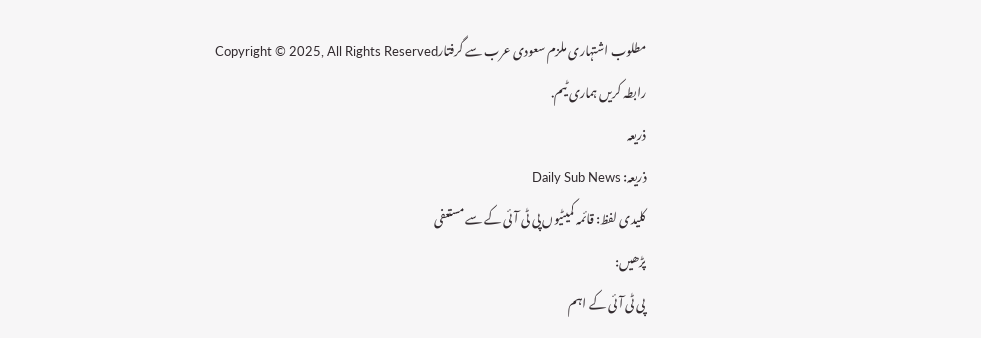مطلوب اشتہاری ملزم سعودی عرب سے گرفتارCopyright © 2025, All Rights Reserved
رابطہ کریں ہماری ٹیم.
ذریعہ
ذریعہ: Daily Sub News
کلیدی لفظ: قائمہ کمیٹیوں پی ٹی آئی کے سے مستعفی
پڑھیں:
پی ٹی آئی کے اہم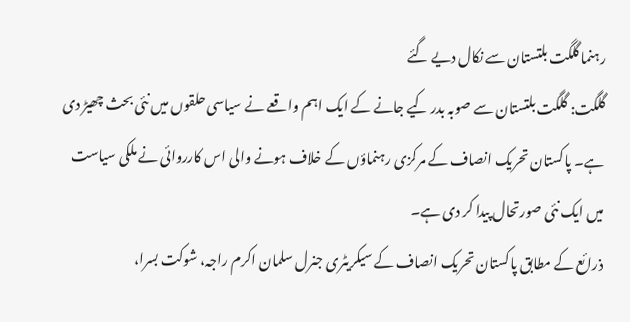رہنما گلگت بلتستان سے نکال دیے گئے
گلگت: گلگت بلتستان سے صوبہ بدر کیے جانے کے ایک اہم واقعے نے سیاسی حلقوں میں نئی بحث چھیڑ دی ہے۔ پاکستان تحریک انصاف کے مرکزی رہنماؤں کے خلاف ہونے والی اس کارروائی نے ملکی سیاست میں ایک نئی صورتحال پیدا کر دی ہے۔
ذرائع کے مطابق پاکستان تحریک انصاف کے سیکریٹری جنرل سلمان اکرم راجہ، شوکت بسرا،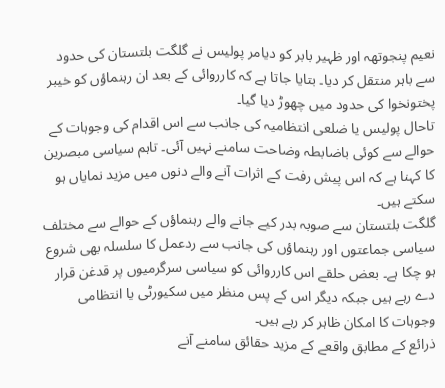نعیم پنجوتھہ اور ظہیر بابر کو دیامر پولیس نے گلگت بلتستان کی حدود سے باہر منتقل کر دیا۔ بتایا جاتا ہے کہ کارروائی کے بعد ان رہنماؤں کو خیبر پختونخوا کی حدود میں چھوڑ دیا گیا۔
تاحال پولیس یا ضلعی انتظامیہ کی جانب سے اس اقدام کی وجوہات کے حوالے سے کوئی باضابطہ وضاحت سامنے نہیں آئی۔ تاہم سیاسی مبصرین کا کہنا ہے کہ اس پیش رفت کے اثرات آنے والے دنوں میں مزید نمایاں ہو سکتے ہیں۔
گلگت بلتستان سے صوبہ بدر کیے جانے والے رہنماؤں کے حوالے سے مختلف سیاسی جماعتوں اور رہنماؤں کی جانب سے ردعمل کا سلسلہ بھی شروع ہو چکا ہے۔ بعض حلقے اس کارروائی کو سیاسی سرگرمیوں پر قدغن قرار دے رہے ہیں جبکہ دیگر اس کے پس منظر میں سکیورٹی یا انتظامی وجوہات کا امکان ظاہر کر رہے ہیں۔
ذرائع کے مطابق واقعے کے مزید حقائق سامنے آنے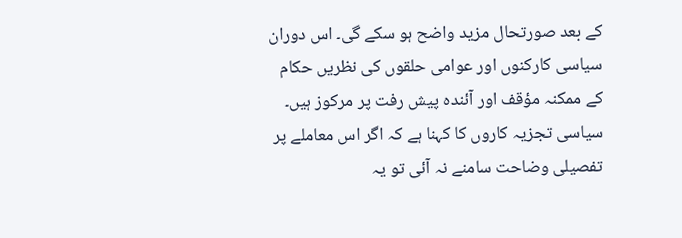کے بعد صورتحال مزید واضح ہو سکے گی۔ اس دوران سیاسی کارکنوں اور عوامی حلقوں کی نظریں حکام کے ممکنہ مؤقف اور آئندہ پیش رفت پر مرکوز ہیں۔
سیاسی تجزیہ کاروں کا کہنا ہے کہ اگر اس معاملے پر تفصیلی وضاحت سامنے نہ آئی تو یہ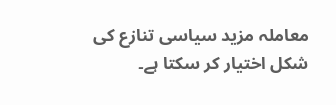معاملہ مزید سیاسی تنازع کی شکل اختیار کر سکتا ہے۔